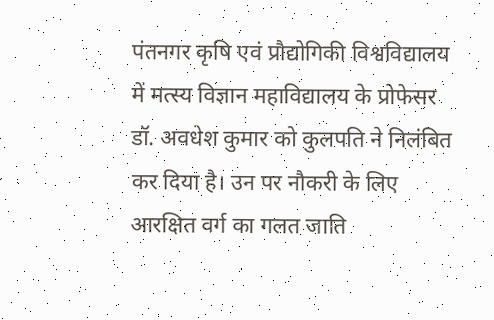पंतनगर कृषि एवं प्रौद्योगिकी विश्वविद्यालय में मत्स्य विज्ञान महाविद्यालय के प्रोफेसर डॉ. अवधेश कुमार को कुलपति ने निलंबित कर दिया है। उन पर नौकरी के लिए आरक्षित वर्ग का गलत जाति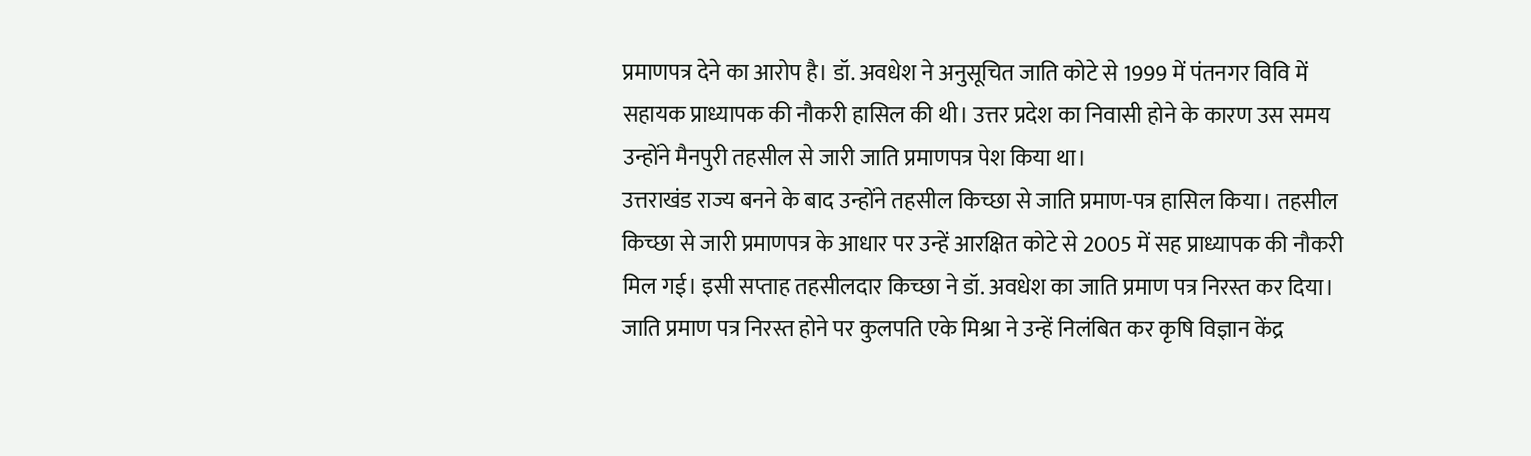प्रमाणपत्र देने का आरोप है। डॉ. अवधेश ने अनुसूचित जाति कोटे से 1999 में पंतनगर विवि में सहायक प्राध्यापक की नौकरी हासिल की थी। उत्तर प्रदेश का निवासी होने के कारण उस समय उन्होंने मैनपुरी तहसील से जारी जाति प्रमाणपत्र पेश किया था।
उत्तराखंड राज्य बनने के बाद उन्होंने तहसील किच्छा से जाति प्रमाण-पत्र हासिल किया। तहसील किच्छा से जारी प्रमाणपत्र के आधार पर उन्हें आरक्षित कोटे से 2005 में सह प्राध्यापक की नौकरी मिल गई। इसी सप्ताह तहसीलदार किच्छा ने डॉ. अवधेश का जाति प्रमाण पत्र निरस्त कर दिया। जाति प्रमाण पत्र निरस्त होने पर कुलपति एके मिश्रा ने उन्हें निलंबित कर कृषि विज्ञान केंद्र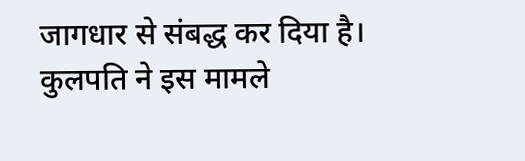जागधार से संबद्ध कर दिया है।
कुलपति ने इस मामले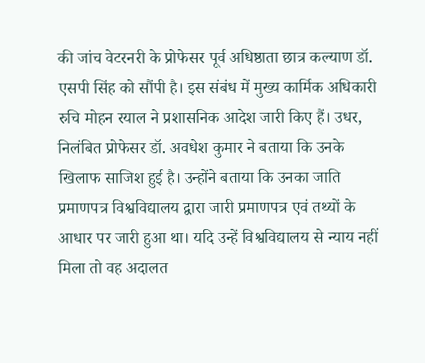की जांच वेटरनरी के प्रोफेसर पूर्व अधिष्ठाता छात्र कल्याण डॉ. एसपी सिंह को सौंपी है। इस संबंध में मुख्य कार्मिक अधिकारी रुचि मोहन रयाल ने प्रशासनिक आदेश जारी किए हैं। उधर, निलंबित प्रोफेसर डॉ. अवधेश कुमार ने बताया कि उनके खिलाफ साजिश हुई है। उन्होंने बताया कि उनका जाति प्रमाणपत्र विश्वविद्यालय द्वारा जारी प्रमाणपत्र एवं तथ्यों के आधार पर जारी हुआ था। यदि उन्हें विश्वविद्यालय से न्याय नहीं मिला तो वह अदालत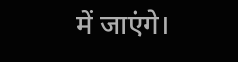में जाएंगे।